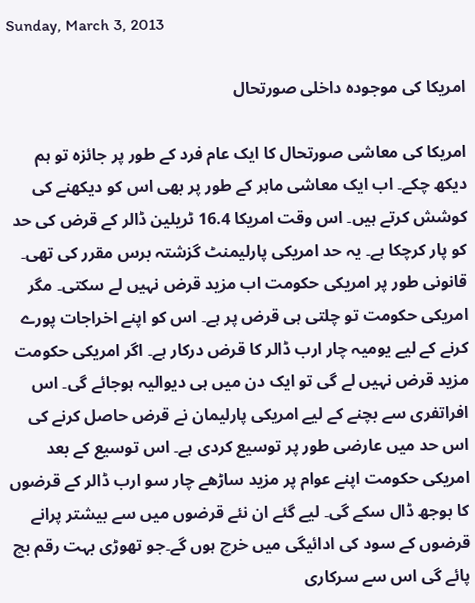Sunday, March 3, 2013

امریکا کی موجودہ داخلی صورتحال

امریکا کی معاشی صورتحال کا ایک عام فرد کے طور پر جائزہ تو ہم دیکھ چکے۔ اب ایک معاشی ماہر کے طور پر بھی اس کو دیکھنے کی کوشش کرتے ہیں۔ اس وقت امریکا 16.4 ٹریلین ڈالر کے قرض کی حد کو پار کرچکا ہے۔ یہ حد امریکی پارلیمنٹ گزشتہ برس مقرر کی تھی۔ قانونی طور پر امریکی حکومت اب مزید قرض نہیں لے سکتی۔ مگر امریکی حکومت تو چلتی ہی قرض پر ہے۔ اس کو اپنے اخراجات پورے کرنے کے لیے یومیہ چار ارب ڈالر کا قرض درکار ہے۔ اگر امریکی حکومت مزید قرض نہیں لے گی تو ایک دن میں ہی دیوالیہ ہوجائے گی۔ اس افراتفری سے بچنے کے لیے امریکی پارلیمان نے قرض حاصل کرنے کی اس حد میں عارضی طور پر توسیع کردی ہے۔ اس توسیع کے بعد امریکی حکومت اپنے عوام پر مزید ساڑھے چار سو ارب ڈالر کے قرضوں کا بوجھ ڈال سکے گی۔ لیے گئے ان نئے قرضوں میں سے بیشتر پرانے قرضوں کے سود کی ادائیگی میں خرچ ہوں گے۔جو تھوڑی بہت رقم بچ پائے گی اس سے سرکاری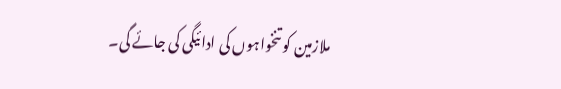ملازمین کو تنخواہوں کی ادائیگی کی جائے گی۔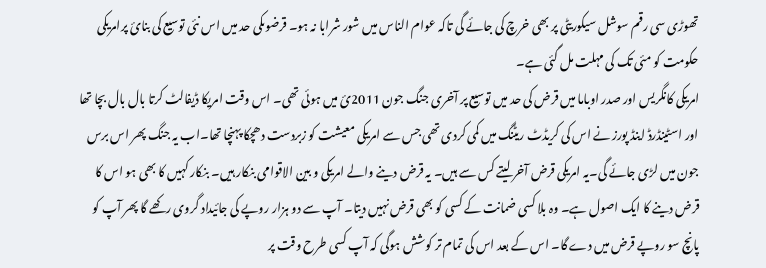تھوڑی سی رقم سوشل سیکوریٹی پر بھی خرچ کی جائے گی تاکہ عوام الناس میں شور شرابا نہ ہو۔ قرضوںکی حد میں اس نئی توسیع کی بنائ پرامریکی حکومت کو مئی تک کی مہلت مل گئی ہے۔
امریکی کانگریس اور صدر اوباما میں قرض کی حد میں توسیع پر آخری جنگ جون 2011ئ میں ہوئی تھی۔ اس وقت امریکا ڈیفالٹ کرتا بال بال بچا تھا اور اسٹینڈرڈ اینڈ پورز نے اس کی کریڈٹ ریٹنگ میں کمی کردی تھی جس سے امریکی معیشت کو زبردست دھچکا پہنچا تھا۔اب یہ جنگ پھر اس برس جون میں لڑی جائے گی۔یہ امریکی قرض آخر لیتے کس سے ہیں۔ یہ قرض دینے والے امریکی و بین الاقوامی بنکار ہیں۔ بنکار کہیں کا بھی ہو اس کا قرض دینے کا ایک اصول ہے۔ وہ بلا کسی ضمانت کے کسی کو بھی قرض نہیں دیتا۔ آپ سے دو ہزار روپے کی جائیداد گروی رکھے گا پھر آپ کو پانچ سو روپے قرض میں دے گا۔ اس کے بعد اس کی تمام تر کوشش ہوگی کہ آپ کسی طرح وقت پر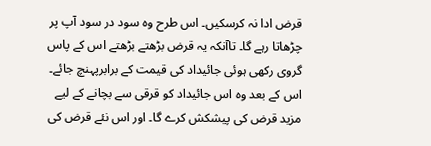قرض ادا نہ کرسکیں۔ اس طرح وہ سود در سود آپ پر چڑھاتا رہے گا۔ تاآنکہ یہ قرض بڑھتے بڑھتے اس کے پاس گروی رکھی ہوئی جائیداد کی قیمت کے برابرپہنچ جائے۔ اس کے بعد وہ اس جائیداد کو قرقی سے بچانے کے لیے مزید قرض کی پیشکش کرے گا۔ اور اس نئے قرض کی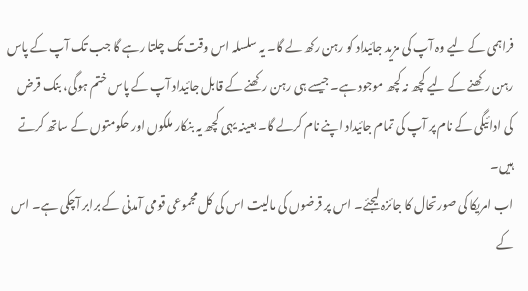فراہمی کے لیے وہ آپ کی مزید جائیداد کو رہن رکھ لے گا۔ یہ سلسلہ اس وقت تک چلتا رہے گا جب تک آپ کے پاس رہن رکھنے کے لیے کچھ نہ کچھ موجود ہے۔ جیسے ہی رہن رکھنے کے قابل جائیداد آپ کے پاس ختم ہوگی، بنک قرض کی ادائیگی کے نام پر آپ کی تمام جائیداد اپنے نام کرلے گا۔ بعینہ یہی کچھ یہ بنکار ملکوں اور حکومتوں کے ساتھ کرتے ہیں۔
اب امریکا کی صورتحال کا جائزہ لیجئے۔ اس پر قرضوں کی مالیت اس کی کل مجموعی قومی آمدنی کے برابر آچکی ہے۔ اس کے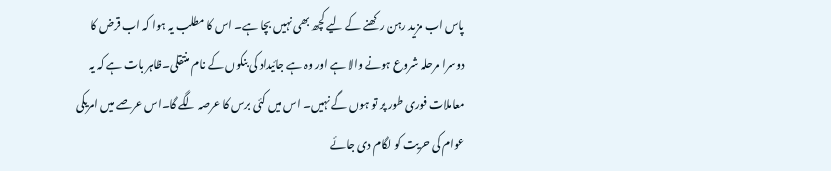پاس اب مزید رہن رکھنے کے لیے کچھ بھی نہیں بچا ہے۔ اس کا مطلب یہ ہوا کہ اب قرض کا دوسرا مرحلہ شروع ہونے والا ہے اور وہ ہے جائیداد کی بنکوں کے نام منتقلی۔ظاہر بات ہے کہ یہ معاملات فوری طور پر تو ہوں گے نہیں۔ اس میں کئی برس کا عرصہ لگے گا۔اس عرصے میں امریکی عوام کی حریت کو لگام دی جائے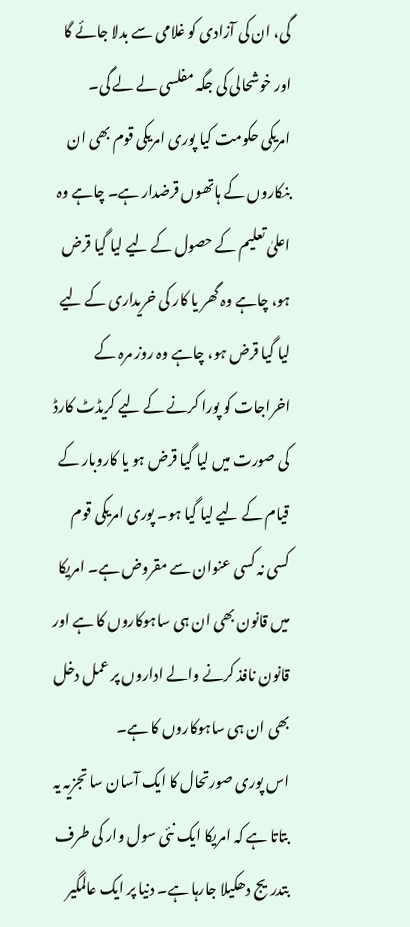گی، ان کی آزادی کو غلامی سے بدلا جائے گا اور خوشحالی کی جگہ مفلسی لے لے گی۔
امریکی حکومت کیا پوری امریکی قوم بھی ان بنکاروں کے ہاتھوں قرضدار ہے۔ چاہے وہ اعلیٰ تعلیم کے حصول کے لیے لیا گیا قرض ہو، چاہے وہ گھر یا کار کی خریداری کے لیے لیا گیا قرض ہو، چاہے وہ روز مرہ کے اخراجات کو پورا کرنے کے لیے کریڈٹ کارڈ کی صورت میں لیا گیا قرض ہو یا کاروبار کے قیام کے لیے لیا گیا ہو۔ پوری امریکی قوم کسی نہ کسی عنوان سے مقروض ہے۔ امریکا میں قانون بھی ان ہی ساہوکاروں کا ہے اور قانون نافذ کرنے والے اداروں پر عمل دخل بھی ان ہی ساہوکاروں کا ہے۔
اس پوری صورتحال کا ایک آسان سا تجزیہ یہ بتاتا ہے کہ امریکا ایک نئی سول وار کی طرف بتدریج دھکیلا جارہا ہے۔ دنیا پر ایک عالمگیر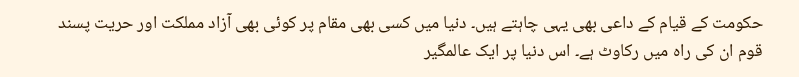حکومت کے قیام کے داعی بھی یہی چاہتے ہیں۔ دنیا میں کسی بھی مقام پر کوئی بھی آزاد مملکت اور حریت پسند قوم ان کی راہ میں رکاوٹ ہے۔ اس دنیا پر ایک عالمگیر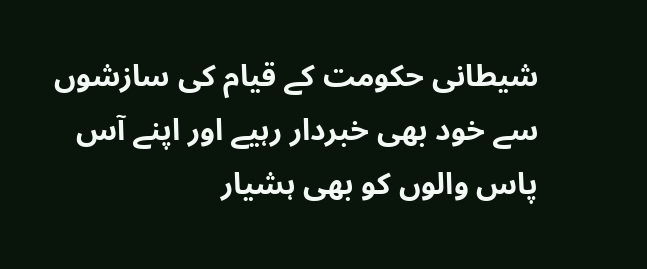شیطانی حکومت کے قیام کی سازشوں سے خود بھی خبردار رہیے اور اپنے آس پاس والوں کو بھی ہشیار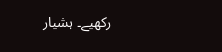رکھیے۔ ہشیار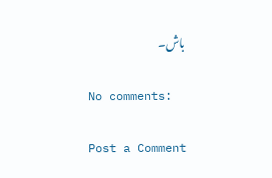باش۔

No comments:

Post a Comment